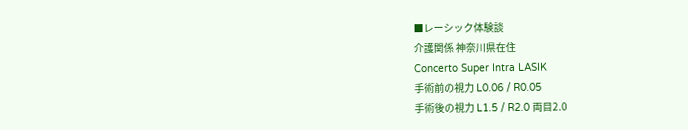■レーシック体験談
介護関係 神奈川県在住
Concerto Super Intra LASIK
手術前の視力 L0.06 / R0.05
手術後の視力 L1.5 / R2.0 両目2.0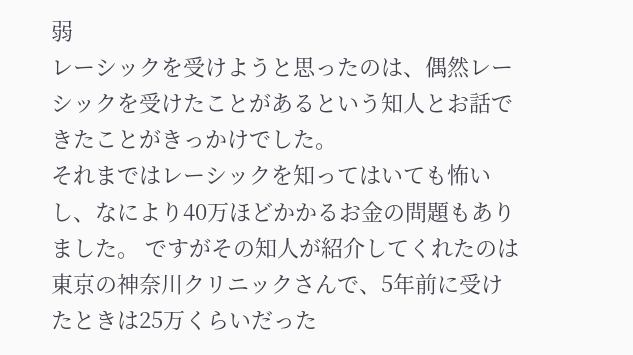弱
レーシックを受けようと思ったのは、偶然レーシックを受けたことがあるという知人とお話できたことがきっかけでした。
それまではレーシックを知ってはいても怖いし、なにより40万ほどかかるお金の問題もありました。 ですがその知人が紹介してくれたのは東京の神奈川クリニックさんで、5年前に受けたときは25万くらいだった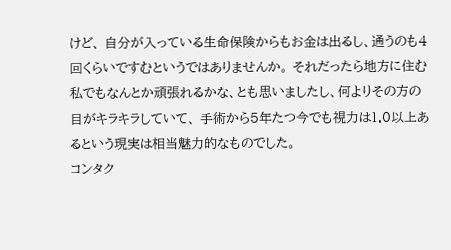けど、 自分が入っている生命保険からもお金は出るし、通うのも4回くらいですむというではありませんか。 それだったら地方に住む私でもなんとか頑張れるかな、とも思いましたし、何よりその方の目がキラキラしていて、 手術から5年たつ今でも視力は1.0以上あるという現実は相当魅力的なものでした。
コンタク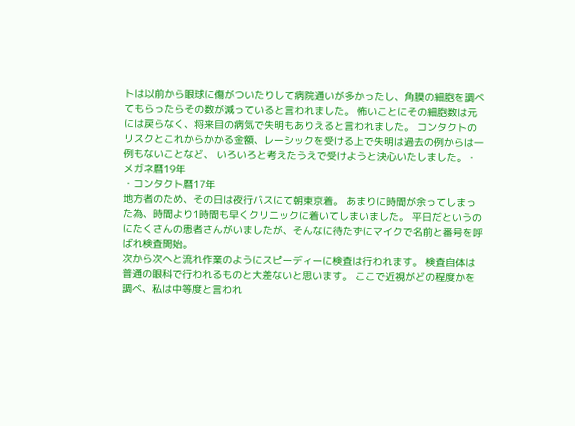トは以前から眼球に傷がついたりして病院通いが多かったし、角膜の細胞を調べてもらったらその数が減っていると言われました。 怖いことにその細胞数は元には戻らなく、将来目の病気で失明もありえると言われました。 コンタクトのリスクとこれからかかる金額、レーシックを受ける上で失明は過去の例からは一例もないことなど、 いろいろと考えたうえで受けようと決心いたしました。・メガネ暦19年
・コンタクト暦17年
地方者のため、その日は夜行バスにて朝東京着。 あまりに時間が余ってしまった為、時間より1時間も早くクリニックに着いてしまいました。 平日だというのにたくさんの患者さんがいましたが、そんなに待たずにマイクで名前と番号を呼ばれ検査開始。
次から次へと流れ作業のようにスピーディーに検査は行われます。 検査自体は普通の眼科で行われるものと大差ないと思います。 ここで近視がどの程度かを調べ、私は中等度と言われ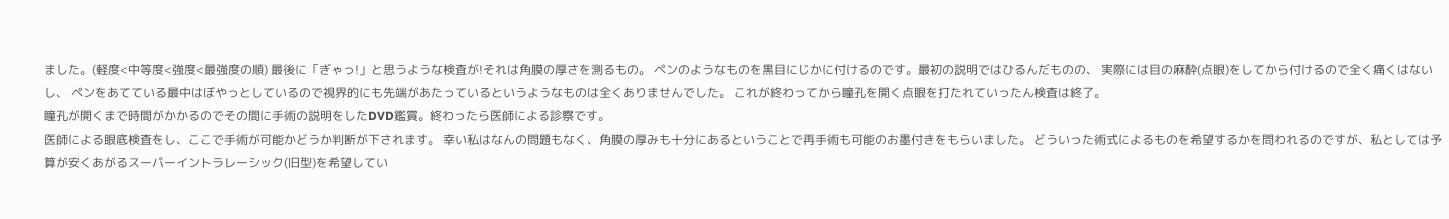ました。(軽度<中等度<強度<最強度の順) 最後に「ぎゃっ!」と思うような検査が!それは角膜の厚さを測るもの。 ペンのようなものを黒目にじかに付けるのです。最初の説明ではひるんだものの、 実際には目の麻酔(点眼)をしてから付けるので全く痛くはないし、 ペンをあてている最中はぼやっとしているので視界的にも先端があたっているというようなものは全くありませんでした。 これが終わってから瞳孔を開く点眼を打たれていったん検査は終了。
瞳孔が開くまで時間がかかるのでその間に手術の説明をしたDVD鑑賞。終わったら医師による診察です。
医師による眼底検査をし、ここで手術が可能かどうか判断が下されます。 幸い私はなんの問題もなく、角膜の厚みも十分にあるということで再手術も可能のお墨付きをもらいました。 どういった術式によるものを希望するかを問われるのですが、私としては予算が安くあがるスーパーイントラレーシック(旧型)を希望してい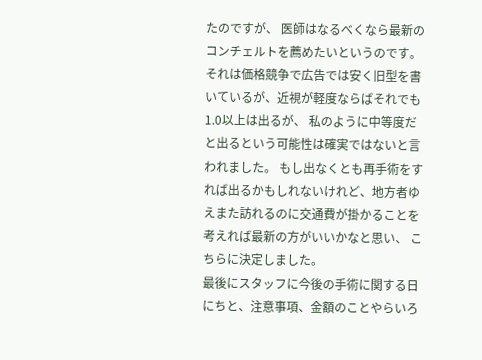たのですが、 医師はなるべくなら最新のコンチェルトを薦めたいというのです。 それは価格競争で広告では安く旧型を書いているが、近視が軽度ならばそれでも1.0以上は出るが、 私のように中等度だと出るという可能性は確実ではないと言われました。 もし出なくとも再手術をすれば出るかもしれないけれど、地方者ゆえまた訪れるのに交通費が掛かることを考えれば最新の方がいいかなと思い、 こちらに決定しました。
最後にスタッフに今後の手術に関する日にちと、注意事項、金額のことやらいろ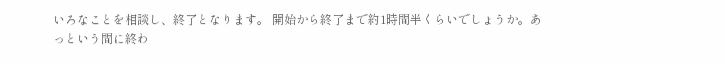いろなことを相談し、終了となります。 開始から終了まで約1時間半くらいでしょうか。あっという間に終わ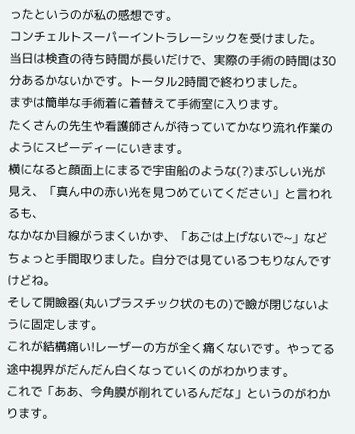ったというのが私の感想です。
コンチェルトスーパーイントラレーシックを受けました。
当日は検査の待ち時間が長いだけで、実際の手術の時間は30分あるかないかです。トータル2時間で終わりました。
まずは簡単な手術着に着替えて手術室に入ります。
たくさんの先生や看護師さんが待っていてかなり流れ作業のようにスピーディーにいきます。
横になると顔面上にまるで宇宙船のような(?)まぶしい光が見え、「真ん中の赤い光を見つめていてください」と言われるも、
なかなか目線がうまくいかず、「あごは上げないで~」などちょっと手間取りました。自分では見ているつもりなんですけどね。
そして開瞼器(丸いプラスチック状のもの)で瞼が閉じないように固定します。
これが結構痛い!レーザーの方が全く痛くないです。やってる途中視界がだんだん白くなっていくのがわかります。
これで「ああ、今角膜が削れているんだな」というのがわかります。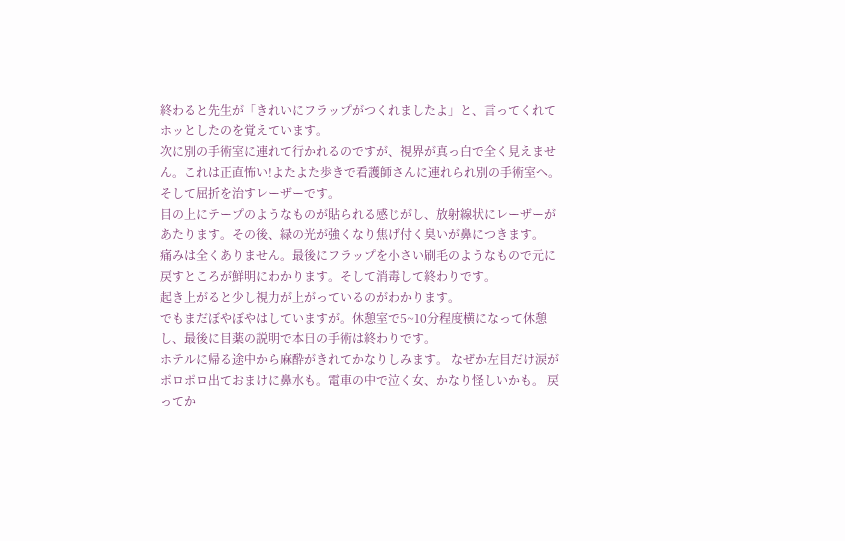終わると先生が「きれいにフラップがつくれましたよ」と、言ってくれてホッとしたのを覚えています。
次に別の手術室に連れて行かれるのですが、視界が真っ白で全く見えません。これは正直怖い!よたよた歩きで看護師さんに連れられ別の手術室へ。
そして屈折を治すレーザーです。
目の上にテープのようなものが貼られる感じがし、放射線状にレーザーがあたります。その後、緑の光が強くなり焦げ付く臭いが鼻につきます。
痛みは全くありません。最後にフラップを小さい刷毛のようなもので元に戻すところが鮮明にわかります。そして消毒して終わりです。
起き上がると少し視力が上がっているのがわかります。
でもまだぼやぼやはしていますが。休憩室で5~10分程度横になって休憩し、最後に目薬の説明で本日の手術は終わりです。
ホテルに帰る途中から麻酔がきれてかなりしみます。 なぜか左目だけ涙がポロポロ出ておまけに鼻水も。電車の中で泣く女、かなり怪しいかも。 戻ってか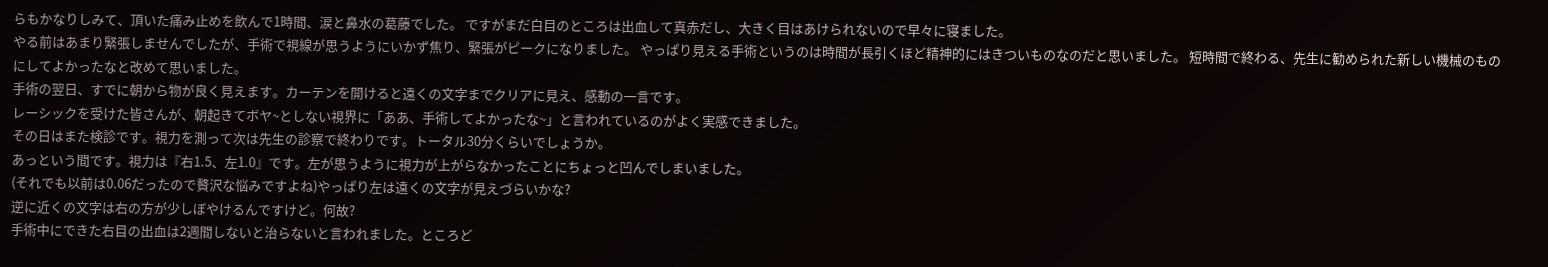らもかなりしみて、頂いた痛み止めを飲んで1時間、涙と鼻水の葛藤でした。 ですがまだ白目のところは出血して真赤だし、大きく目はあけられないので早々に寝ました。
やる前はあまり緊張しませんでしたが、手術で視線が思うようにいかず焦り、緊張がピークになりました。 やっぱり見える手術というのは時間が長引くほど精神的にはきついものなのだと思いました。 短時間で終わる、先生に勧められた新しい機械のものにしてよかったなと改めて思いました。
手術の翌日、すでに朝から物が良く見えます。カーテンを開けると遠くの文字までクリアに見え、感動の一言です。
レーシックを受けた皆さんが、朝起きてボヤ~としない視界に「ああ、手術してよかったな~」と言われているのがよく実感できました。
その日はまた検診です。視力を測って次は先生の診察で終わりです。トータル30分くらいでしょうか。
あっという間です。視力は『右1.5、左1.0』です。左が思うように視力が上がらなかったことにちょっと凹んでしまいました。
(それでも以前は0.06だったので贅沢な悩みですよね)やっぱり左は遠くの文字が見えづらいかな?
逆に近くの文字は右の方が少しぼやけるんですけど。何故?
手術中にできた右目の出血は2週間しないと治らないと言われました。ところど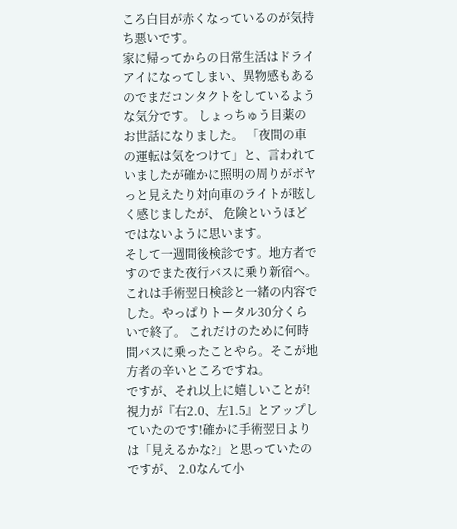ころ白目が赤くなっているのが気持ち悪いです。
家に帰ってからの日常生活はドライアイになってしまい、異物感もあるのでまだコンタクトをしているような気分です。 しょっちゅう目薬のお世話になりました。 「夜間の車の運転は気をつけて」と、言われていましたが確かに照明の周りがボヤっと見えたり対向車のライトが眩しく感じましたが、 危険というほどではないように思います。
そして一週間後検診です。地方者ですのでまた夜行バスに乗り新宿へ。 これは手術翌日検診と一緒の内容でした。やっぱりトータル30分くらいで終了。 これだけのために何時間バスに乗ったことやら。そこが地方者の辛いところですね。
ですが、それ以上に嬉しいことが!視力が『右2.0、左1.5』とアップしていたのです!確かに手術翌日よりは「見えるかな?」と思っていたのですが、 2.0なんて小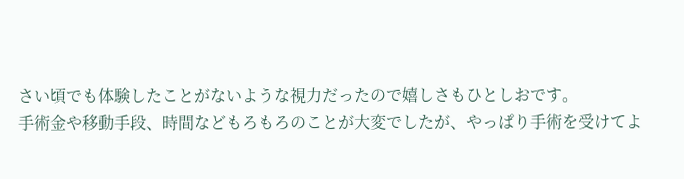さい頃でも体験したことがないような視力だったので嬉しさもひとしおです。
手術金や移動手段、時間などもろもろのことが大変でしたが、やっぱり手術を受けてよ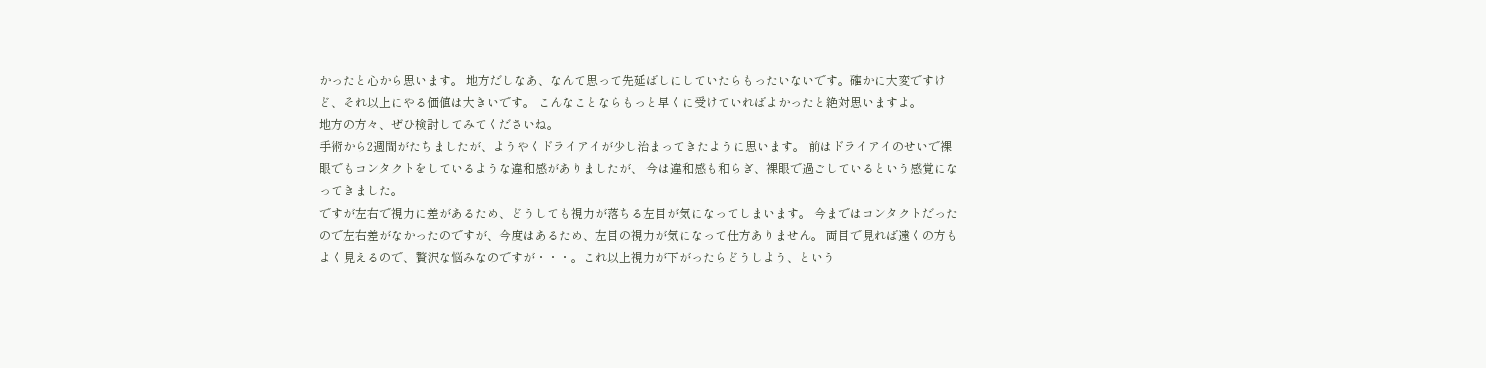かったと心から思います。 地方だしなあ、なんて思って先延ばしにしていたらもったいないです。確かに大変ですけど、それ以上にやる価値は大きいです。 こんなことならもっと早くに受けていればよかったと絶対思いますよ。
地方の方々、ぜひ検討してみてくださいね。
手術から2週間がたちましたが、ようやくドライアイが少し治まってきたように思います。 前はドライアイのせいで裸眼でもコンタクトをしているような違和感がありましたが、 今は違和感も和らぎ、裸眼で過ごしているという感覚になってきました。
ですが左右で視力に差があるため、どうしても視力が落ちる左目が気になってしまいます。 今まではコンタクトだったので左右差がなかったのですが、今度はあるため、左目の視力が気になって仕方ありません。 両目で見れば遠くの方もよく見えるので、贅沢な悩みなのですが・・・。これ以上視力が下がったらどうしよう、という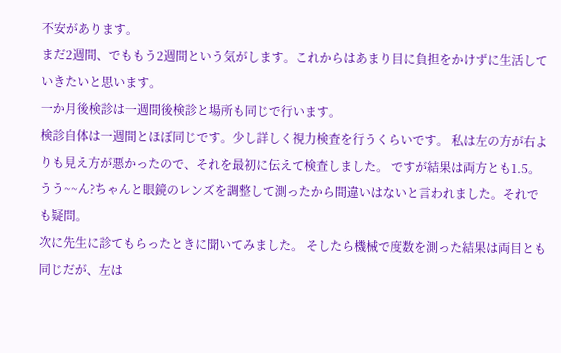不安があります。
まだ2週間、でももう2週間という気がします。これからはあまり目に負担をかけずに生活していきたいと思います。
一か月後検診は一週間後検診と場所も同じで行います。
検診自体は一週間とほぼ同じです。少し詳しく視力検査を行うくらいです。 私は左の方が右よりも見え方が悪かったので、それを最初に伝えて検査しました。 ですが結果は両方とも1.5。うう~~ん?ちゃんと眼鏡のレンズを調整して測ったから間違いはないと言われました。それでも疑問。
次に先生に診てもらったときに聞いてみました。 そしたら機械で度数を測った結果は両目とも同じだが、左は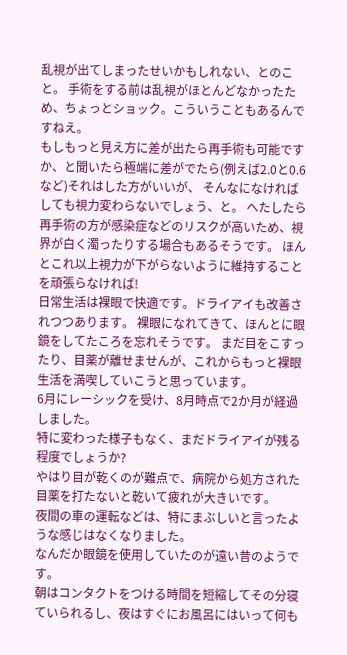乱視が出てしまったせいかもしれない、とのこと。 手術をする前は乱視がほとんどなかったため、ちょっとショック。こういうこともあるんですねえ。
もしもっと見え方に差が出たら再手術も可能ですか、と聞いたら極端に差がでたら(例えば2.0と0.6など)それはした方がいいが、 そんなになければしても視力変わらないでしょう、と。 へたしたら再手術の方が感染症などのリスクが高いため、視界が白く濁ったりする場合もあるそうです。 ほんとこれ以上視力が下がらないように維持することを頑張らなければ!
日常生活は裸眼で快適です。ドライアイも改善されつつあります。 裸眼になれてきて、ほんとに眼鏡をしてたころを忘れそうです。 まだ目をこすったり、目薬が離せませんが、これからもっと裸眼生活を満喫していこうと思っています。
6月にレーシックを受け、8月時点で2か月が経過しました。
特に変わった様子もなく、まだドライアイが残る程度でしょうか?
やはり目が乾くのが難点で、病院から処方された目薬を打たないと乾いて疲れが大きいです。
夜間の車の運転などは、特にまぶしいと言ったような感じはなくなりました。
なんだか眼鏡を使用していたのが遠い昔のようです。
朝はコンタクトをつける時間を短縮してその分寝ていられるし、夜はすぐにお風呂にはいって何も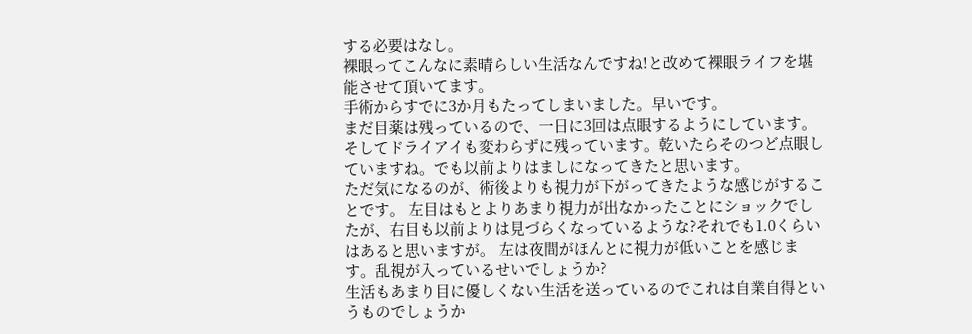する必要はなし。
裸眼ってこんなに素晴らしい生活なんですね!と改めて裸眼ライフを堪能させて頂いてます。
手術からすでに3か月もたってしまいました。早いです。
まだ目薬は残っているので、一日に3回は点眼するようにしています。
そしてドライアイも変わらずに残っています。乾いたらそのつど点眼していますね。でも以前よりはましになってきたと思います。
ただ気になるのが、術後よりも視力が下がってきたような感じがすることです。 左目はもとよりあまり視力が出なかったことにショックでしたが、右目も以前よりは見づらくなっているような?それでも1.0くらいはあると思いますが。 左は夜間がほんとに視力が低いことを感じます。乱視が入っているせいでしょうか?
生活もあまり目に優しくない生活を送っているのでこれは自業自得というものでしょうか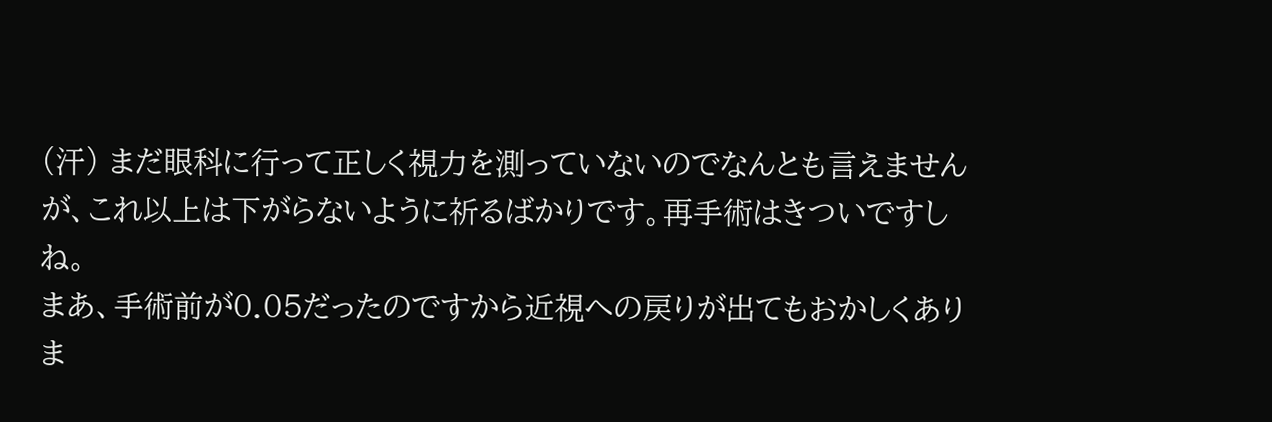(汗) まだ眼科に行って正しく視力を測っていないのでなんとも言えませんが、これ以上は下がらないように祈るばかりです。再手術はきついですしね。
まあ、手術前が0.05だったのですから近視への戻りが出てもおかしくありま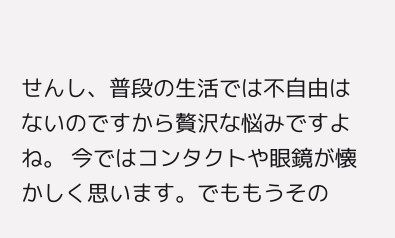せんし、普段の生活では不自由はないのですから贅沢な悩みですよね。 今ではコンタクトや眼鏡が懐かしく思います。でももうその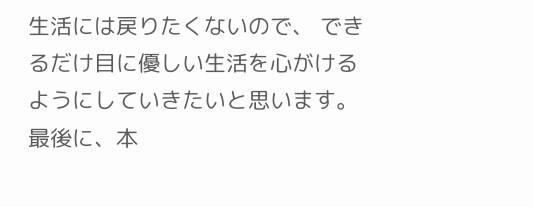生活には戻りたくないので、 できるだけ目に優しい生活を心がけるようにしていきたいと思います。
最後に、本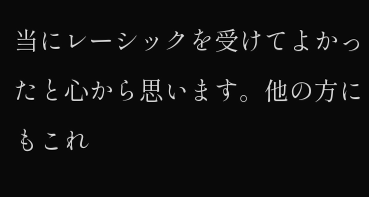当にレーシックを受けてよかったと心から思います。他の方にもこれ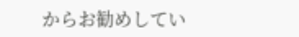からお勧めしてい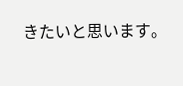きたいと思います。